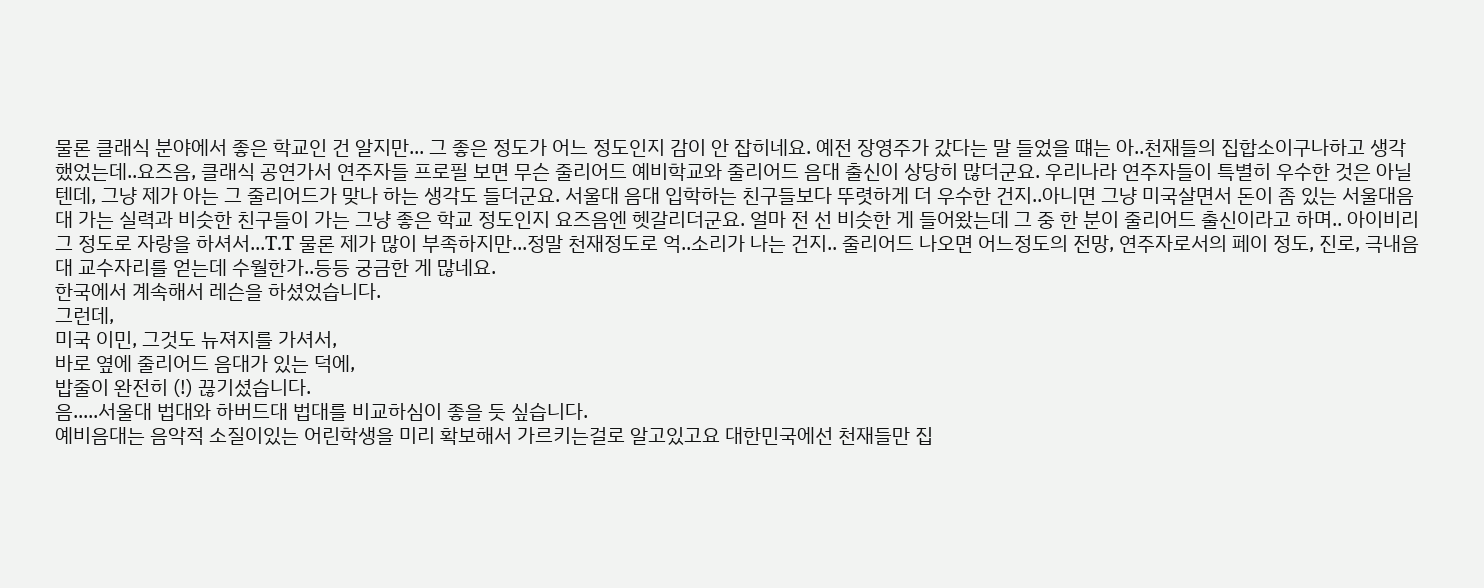물론 클래식 분야에서 좋은 학교인 건 알지만... 그 좋은 정도가 어느 정도인지 감이 안 잡히네요. 예전 장영주가 갔다는 말 들었을 떄는 아..천재들의 집합소이구나하고 생각했었는데..요즈음, 클래식 공연가서 연주자들 프로필 보면 무슨 줄리어드 예비학교와 줄리어드 음대 출신이 상당히 많더군요. 우리나라 연주자들이 특별히 우수한 것은 아닐텐데, 그냥 제가 아는 그 줄리어드가 맞나 하는 생각도 들더군요. 서울대 음대 입학하는 친구들보다 뚜렷하게 더 우수한 건지..아니면 그냥 미국살면서 돈이 좀 있는 서울대음대 가는 실력과 비슷한 친구들이 가는 그냥 좋은 학교 정도인지 요즈음엔 헷갈리더군요. 얼마 전 선 비슷한 게 들어왔는데 그 중 한 분이 줄리어드 출신이라고 하며.. 아이비리그 정도로 자랑을 하셔서...T.T 물론 제가 많이 부족하지만...정말 천재정도로 억..소리가 나는 건지.. 줄리어드 나오면 어느정도의 전망, 연주자로서의 페이 정도, 진로, 극내음대 교수자리를 얻는데 수월한가..등등 궁금한 게 많네요.
한국에서 계속해서 레슨을 하셨었습니다.
그런데,
미국 이민, 그것도 뉴져지를 가셔서,
바로 옆에 줄리어드 음대가 있는 덕에,
밥줄이 완전히 (!) 끊기셨습니다.
음.....서울대 법대와 하버드대 법대를 비교하심이 좋을 듯 싶습니다.
예비음대는 음악적 소질이있는 어린학생을 미리 확보해서 가르키는걸로 알고있고요 대한민국에선 천재들만 집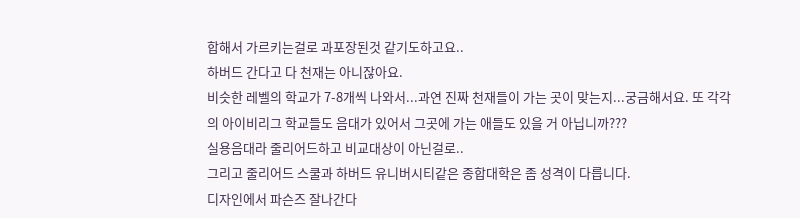합해서 가르키는걸로 과포장된것 같기도하고요..
하버드 간다고 다 천재는 아니잖아요.
비슷한 레벨의 학교가 7-8개씩 나와서...과연 진짜 천재들이 가는 곳이 맞는지...궁금해서요. 또 각각의 아이비리그 학교들도 음대가 있어서 그곳에 가는 애들도 있을 거 아닙니까???
실용음대라 줄리어드하고 비교대상이 아닌걸로..
그리고 줄리어드 스쿨과 하버드 유니버시티같은 종합대학은 좀 성격이 다릅니다.
디자인에서 파슨즈 잘나간다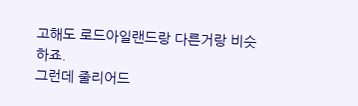고해도 로드아일랜드랑 다른거랑 비슷하죠.
그런데 줄리어드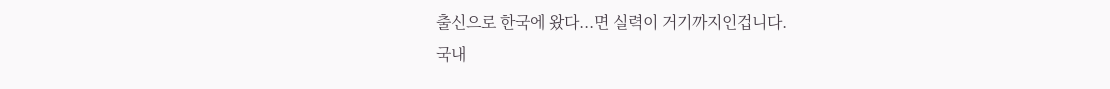출신으로 한국에 왔다...면 실력이 거기까지인겁니다.
국내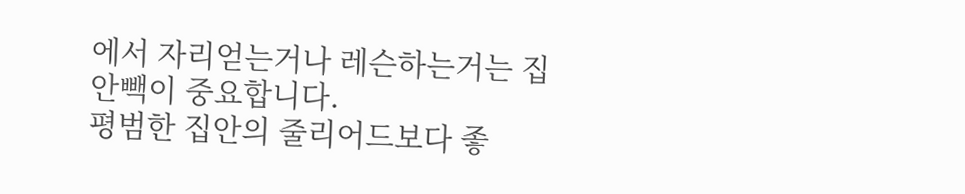에서 자리얻는거나 레슨하는거는 집안빽이 중요합니다.
평범한 집안의 줄리어드보다 좋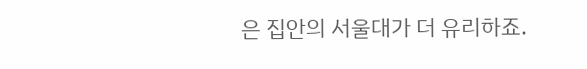은 집안의 서울대가 더 유리하죠.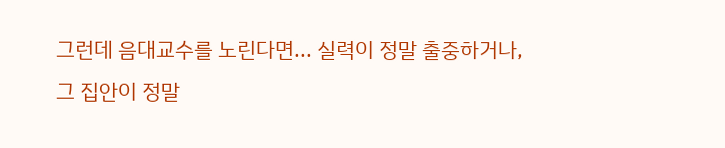그런데 음대교수를 노린다면... 실력이 정말 출중하거나,
그 집안이 정말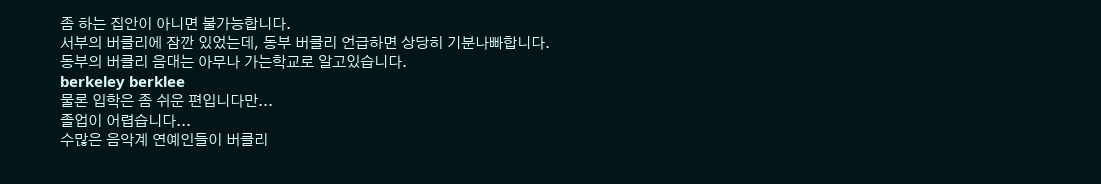좀 하는 집안이 아니면 불가능합니다.
서부의 버클리에 잠깐 있었는데, 동부 버클리 언급하면 상당히 기분나빠합니다.
동부의 버클리 음대는 아무나 가는학교로 알고있습니다.
berkeley berklee
물론 입학은 좀 쉬운 편입니다만...
졸업이 어렵습니다...
수많은 음악계 연예인들이 버클리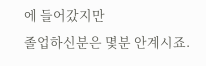에 들어갔지만
졸업하신분은 몇분 안계시죠.